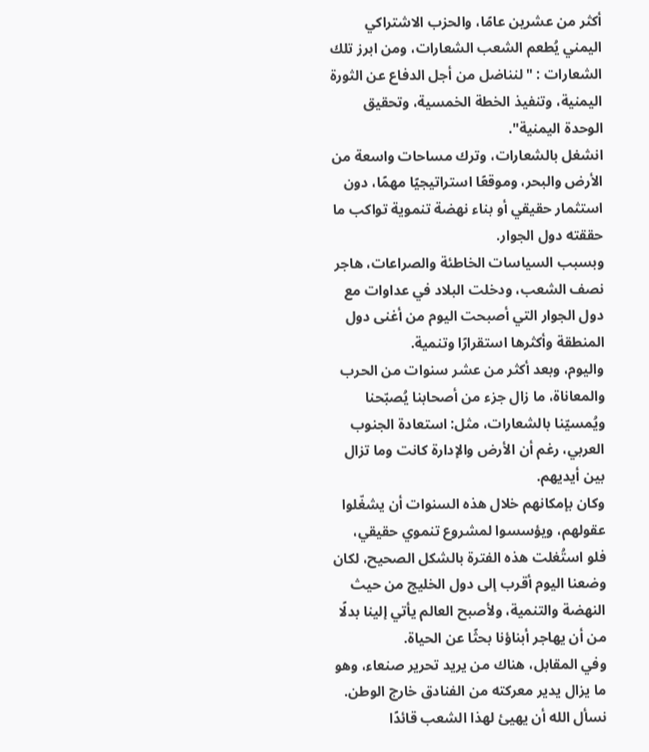أكثر من عشرين عامًا، والحزب الاشتراكي اليمني يُطعم الشعب الشعارات، ومن ابرز تلك الشعارات : "لنناضل من أجل الدفاع عن الثورة اليمنية، وتنفيذ الخطة الخمسية، وتحقيق الوحدة اليمنية".
انشغل بالشعارات، وترك مساحات واسعة من الأرض والبحر، وموقعًا استراتيجيًا مهمًا، دون استثمار حقيقي أو بناء نهضة تنموية تواكب ما حققته دول الجوار.
وبسبب السياسات الخاطئة والصراعات، هاجر نصف الشعب، ودخلت البلاد في عداوات مع دول الجوار التي أصبحت اليوم من أغنى دول المنطقة وأكثرها استقرارًا وتنمية.
واليوم، وبعد أكثر من عشر سنوات من الحرب والمعاناة، ما زال جزء من أصحابنا يُصبّحنا ويُمسيّنا بالشعارات، مثل: استعادة الجنوب العربي، رغم أن الأرض والإدارة كانت وما تزال بين أيديهم.
وكان بإمكانهم خلال هذه السنوات أن يشغّلوا عقولهم، ويؤسسوا لمشروع تنموي حقيقي، فلو استُغلت هذه الفترة بالشكل الصحيح، لكان وضعنا اليوم أقرب إلى دول الخليج من حيث النهضة والتنمية، ولأصبح العالم يأتي إلينا بدلًا من أن يهاجر أبناؤنا بحثًا عن الحياة.
وفي المقابل، هناك من يريد تحرير صنعاء، وهو ما يزال يدير معركته من الفنادق خارج الوطن.
نسأل الله أن يهيئ لهذا الشعب قائدًا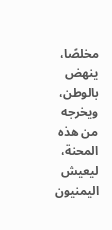مخلصًا، ينهض بالوطن، ويخرجه من هذه المحنة، ليعيش اليمنيون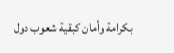بكرامة وأمان كبقية شعوب دول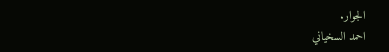الجوار.
احمد السخياني